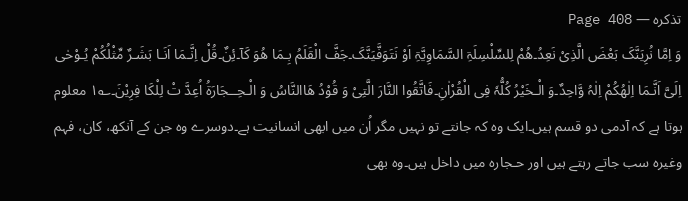تذکرہ — Page 408
وَ اِمَّا نُرِیَنَّکَ بَعْضَ الَّذِیْ نَعِدُ۔ھُمْ لِلسِّلْسِلَۃِ السَّمَاوِیَّۃِ اَوْ نَتَوَفَّیَنَّکَ۔جَفَّ الْقَلَمُ بِـمَا ھُوَ کَآ۔ئِنٌ۔قُلْ اِنَّـمَا اَنَـا بَشَـرٌ مِّثْلُکُمْ یُـوْحٰی اِلَیَّ اَنَّـمَا اِلٰھُکُمْ اِلٰہُ وَّاحِدٌ۔وَ الْـخَیْرُ کُلُّہٗ فِی الْقُرْاٰنِ۔فَاتَّقُوا النَّارَ الَّتِیْ وَ قُوْدُ ھَاالنَّاسُ وَ الْـحِــجَارَۃُ اُعِدَّ تْ لِلْکَا فِرِیْنَ۔؎۱ معلوم ہوتا ہے کہ آدمی دو قسم ہیں۔ایک وہ کہ جانتے تو نہیں مگر اُن میں ابھی انسانیت ہے۔دوسرے وہ جن کے آنکھ، کان، فہم وغیرہ سب جاتے رہتے ہیں اور حـجارہ میں داخل ہیں۔وہ بھی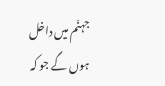جہنّم میں داخل ہوں گے جو کہ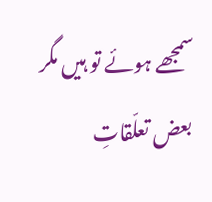سمجھے ہوئے تو ہیں مگر بعض تعلّقاتِ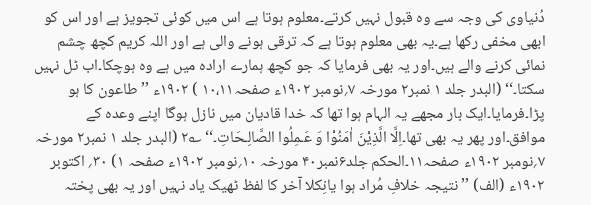دُنیاوی کی وجہ سے وہ قبول نہیں کرتے۔معلوم ہوتا ہے اس میں کوئی تجویز ہے اور اس کو ابھی مخفی رکھا ہے۔یہ بھی معلوم ہوتا ہے کہ ترقی ہونے والی ہے اور اللہ کریم کچھ چشم نمائی کرنے والے ہیں۔اور یہ بھی فرمایا کہ جو کچھ ہمارے ارادہ میں ہے وہ ہوچکا۔اب ٹل نہیں سکتا۔‘‘ (البدر جلد ۱ نمبر۲ مورخہ ۷؍نومبر ۱۹۰۲ء صفحہ۱۰،۱۱ ) ۱۹۰۲ء ’’طاعون کا ہو پڑا۔فرمایا۔ایک بار مجھے یہ الہام ہوا تھا کہ خدا قادیان میں نازل ہوگا اپنے وعدہ کے موافق۔اور پھر یہ بھی تھا۔اِلَّا الَّذِیْنَ اٰمَنُوْا وَ عَـمِلُوا الصَّالِـحَاتِ۔‘‘ ؎۲ (البدر جلد ۱ نمبر۲ مورخہ ۷؍نومبر ۱۹۰۲ء صفحہ۱۱۔الحکم جلد۶نمبر۴۰ مورخہ ۱۰؍نومبر ۱۹۰۲ء صفحہ ۱) ۳۰؍ اکتوبر ۱۹۰۲ء (الف) ’’ نتیجہ خلافِ مُراد ہوا یانِکلا آخر کا لفظ ٹھیک یاد نہیں اور یہ بھی پختہ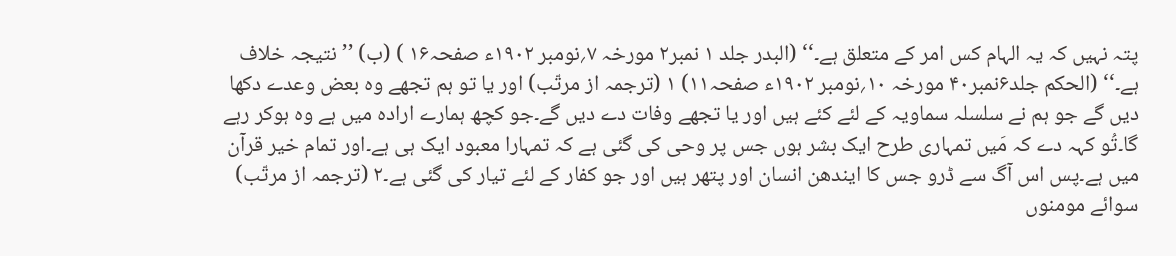پتہ نہیں کہ یہ الہام کس امر کے متعلق ہے۔‘‘ (البدر جلد ۱ نمبر۲ مورخہ ۷؍نومبر ۱۹۰۲ء صفحہ۱۶ ) (ب) ’’ نتیجہ خلاف ہے۔‘‘ (الحکم جلد۶نمبر۴۰ مورخہ ۱۰؍نومبر ۱۹۰۲ء صفحہ۱۱) ۱ (ترجمہ از مرتّب) اور یا تو ہم تجھے وہ بعض وعدے دکھا دیں گے جو ہم نے سلسلہ سماویہ کے لئے کئے ہیں اور یا تجھے وفات دے دیں گے۔جو کچھ ہمارے ارادہ میں ہے وہ ہوکر رہے گا۔تُو کہہ دے کہ مَیں تمہاری طرح ایک بشر ہوں جس پر وحی کی گئی ہے کہ تمہارا معبود ایک ہی ہے۔اور تمام خیر قرآن میں ہے۔پس اس آگ سے ڈرو جس کا ایندھن انسان اور پتھر ہیں اور جو کفار کے لئے تیار کی گئی ہے۔۲ (ترجمہ از مرتّب) سوائے مومنوں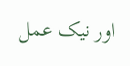اور نیک عمل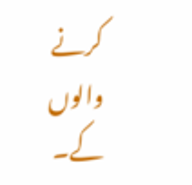کرنے والوں کے۔